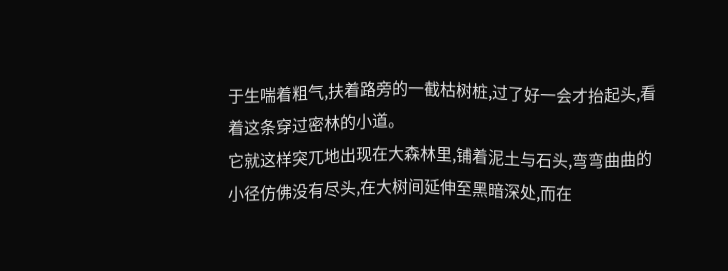于生喘着粗气,扶着路旁的一截枯树桩,过了好一会才抬起头,看着这条穿过密林的小道。
它就这样突兀地出现在大森林里,铺着泥土与石头,弯弯曲曲的小径仿佛没有尽头,在大树间延伸至黑暗深处,而在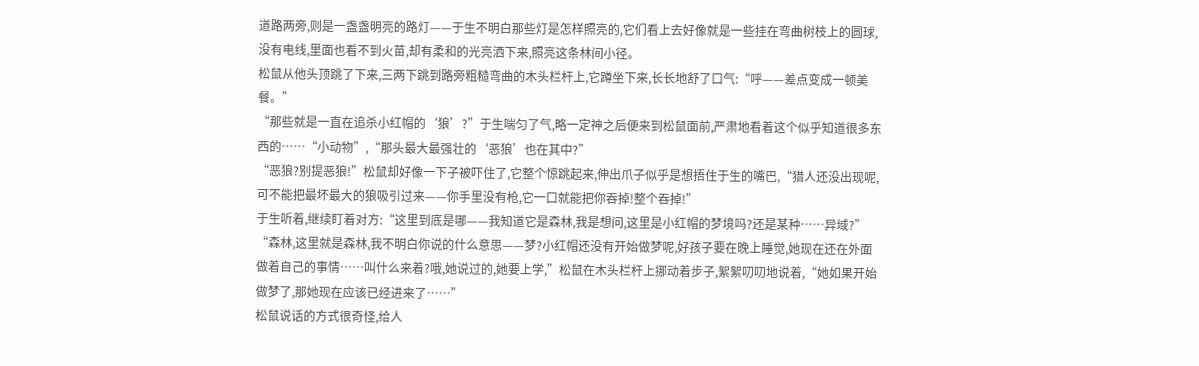道路两旁,则是一盏盏明亮的路灯——于生不明白那些灯是怎样照亮的,它们看上去好像就是一些挂在弯曲树枝上的圆球,没有电线,里面也看不到火苗,却有柔和的光亮洒下来,照亮这条林间小径。
松鼠从他头顶跳了下来,三两下跳到路旁粗糙弯曲的木头栏杆上,它蹲坐下来,长长地舒了口气:“呼——差点变成一顿美餐。”
“那些就是一直在追杀小红帽的‘狼’?”于生喘匀了气,略一定神之后便来到松鼠面前,严肃地看着这个似乎知道很多东西的……“小动物”,“那头最大最强壮的‘恶狼’也在其中?”
“恶狼?别提恶狼!”松鼠却好像一下子被吓住了,它整个惊跳起来,伸出爪子似乎是想捂住于生的嘴巴,“猎人还没出现呢,可不能把最坏最大的狼吸引过来——你手里没有枪,它一口就能把你吞掉!整个吞掉!”
于生听着,继续盯着对方:“这里到底是哪——我知道它是森林,我是想问,这里是小红帽的梦境吗?还是某种……异域?”
“森林,这里就是森林,我不明白你说的什么意思——梦?小红帽还没有开始做梦呢,好孩子要在晚上睡觉,她现在还在外面做着自己的事情……叫什么来着?哦,她说过的,她要上学,”松鼠在木头栏杆上挪动着步子,絮絮叨叨地说着,“她如果开始做梦了,那她现在应该已经进来了……”
松鼠说话的方式很奇怪,给人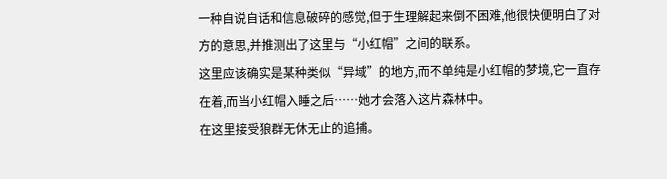一种自说自话和信息破碎的感觉,但于生理解起来倒不困难,他很快便明白了对方的意思,并推测出了这里与“小红帽”之间的联系。
这里应该确实是某种类似“异域”的地方,而不单纯是小红帽的梦境,它一直存在着,而当小红帽入睡之后……她才会落入这片森林中。
在这里接受狼群无休无止的追捕。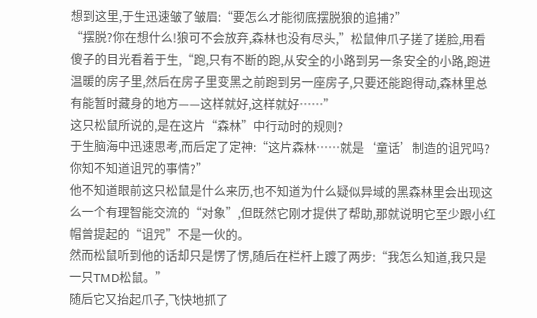想到这里,于生迅速皱了皱眉:“要怎么才能彻底摆脱狼的追捕?”
“摆脱?你在想什么!狼可不会放弃,森林也没有尽头,”松鼠伸爪子搓了搓脸,用看傻子的目光看着于生,“跑,只有不断的跑,从安全的小路到另一条安全的小路,跑进温暖的房子里,然后在房子里变黑之前跑到另一座房子,只要还能跑得动,森林里总有能暂时藏身的地方——这样就好,这样就好……”
这只松鼠所说的,是在这片“森林”中行动时的规则?
于生脑海中迅速思考,而后定了定神:“这片森林……就是‘童话’制造的诅咒吗?你知不知道诅咒的事情?”
他不知道眼前这只松鼠是什么来历,也不知道为什么疑似异域的黑森林里会出现这么一个有理智能交流的“对象”,但既然它刚才提供了帮助,那就说明它至少跟小红帽曾提起的“诅咒”不是一伙的。
然而松鼠听到他的话却只是愣了愣,随后在栏杆上踱了两步:“我怎么知道,我只是一只TMD松鼠。”
随后它又抬起爪子,飞快地抓了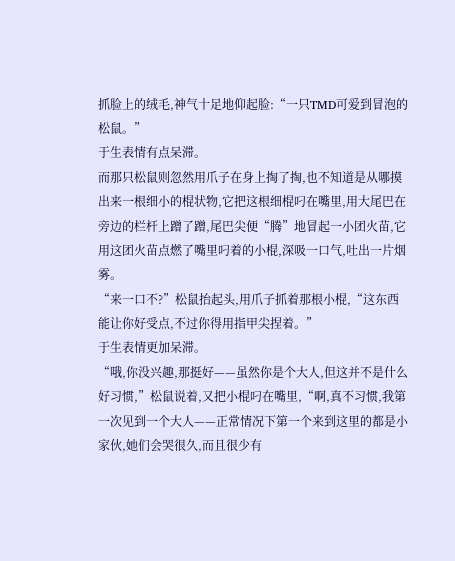抓脸上的绒毛,神气十足地仰起脸:“一只TMD可爱到冒泡的松鼠。”
于生表情有点呆滞。
而那只松鼠则忽然用爪子在身上掏了掏,也不知道是从哪摸出来一根细小的棍状物,它把这根细棍叼在嘴里,用大尾巴在旁边的栏杆上蹭了蹭,尾巴尖便“腾”地冒起一小团火苗,它用这团火苗点燃了嘴里叼着的小棍,深吸一口气,吐出一片烟雾。
“来一口不?”松鼠抬起头,用爪子抓着那根小棍,“这东西能让你好受点,不过你得用指甲尖捏着。”
于生表情更加呆滞。
“哦,你没兴趣,那挺好——虽然你是个大人,但这并不是什么好习惯,”松鼠说着,又把小棍叼在嘴里,“啊,真不习惯,我第一次见到一个大人——正常情况下第一个来到这里的都是小家伙,她们会哭很久,而且很少有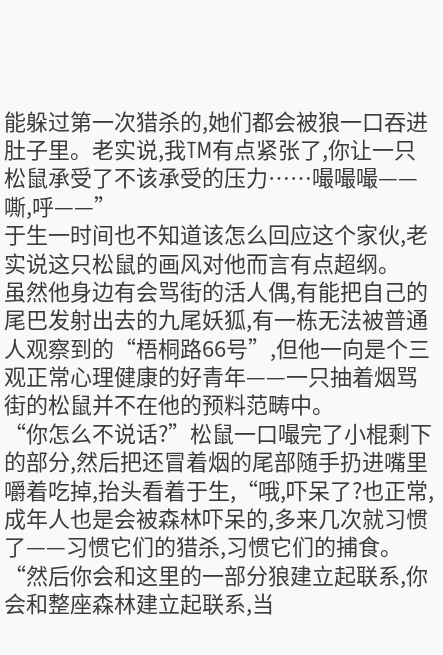能躲过第一次猎杀的,她们都会被狼一口吞进肚子里。老实说,我TM有点紧张了,你让一只松鼠承受了不该承受的压力……嘬嘬嘬——嘶,呼——”
于生一时间也不知道该怎么回应这个家伙,老实说这只松鼠的画风对他而言有点超纲。
虽然他身边有会骂街的活人偶,有能把自己的尾巴发射出去的九尾妖狐,有一栋无法被普通人观察到的“梧桐路66号”,但他一向是个三观正常心理健康的好青年——一只抽着烟骂街的松鼠并不在他的预料范畴中。
“你怎么不说话?”松鼠一口嘬完了小棍剩下的部分,然后把还冒着烟的尾部随手扔进嘴里嚼着吃掉,抬头看着于生,“哦,吓呆了?也正常,成年人也是会被森林吓呆的,多来几次就习惯了——习惯它们的猎杀,习惯它们的捕食。
“然后你会和这里的一部分狼建立起联系,你会和整座森林建立起联系,当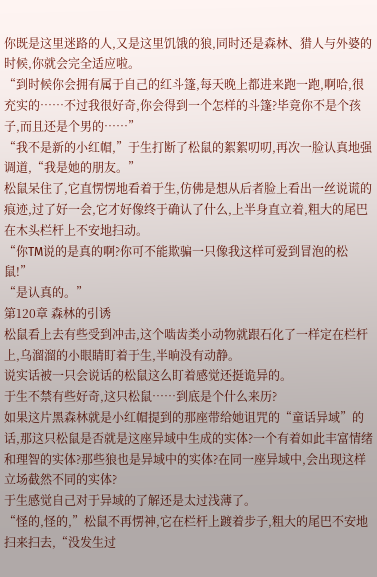你既是这里迷路的人,又是这里饥饿的狼,同时还是森林、猎人与外婆的时候,你就会完全适应啦。
“到时候你会拥有属于自己的红斗篷,每天晚上都进来跑一跑,啊哈,很充实的……不过我很好奇,你会得到一个怎样的斗篷?毕竟你不是个孩子,而且还是个男的……”
“我不是新的小红帽,”于生打断了松鼠的絮絮叨叨,再次一脸认真地强调道,“我是她的朋友。”
松鼠呆住了,它直愣愣地看着于生,仿佛是想从后者脸上看出一丝说谎的痕迹,过了好一会,它才好像终于确认了什么,上半身直立着,粗大的尾巴在木头栏杆上不安地扫动。
“你TM说的是真的啊?你可不能欺骗一只像我这样可爱到冒泡的松鼠!”
“是认真的。”
第120章 森林的引诱
松鼠看上去有些受到冲击,这个啮齿类小动物就跟石化了一样定在栏杆上,乌溜溜的小眼睛盯着于生,半晌没有动静。
说实话被一只会说话的松鼠这么盯着感觉还挺诡异的。
于生不禁有些好奇,这只松鼠……到底是个什么来历?
如果这片黑森林就是小红帽提到的那座带给她诅咒的“童话异域”的话,那这只松鼠是否就是这座异域中生成的实体?一个有着如此丰富情绪和理智的实体?那些狼也是异域中的实体?在同一座异域中,会出现这样立场截然不同的实体?
于生感觉自己对于异域的了解还是太过浅薄了。
“怪的,怪的,”松鼠不再愣神,它在栏杆上踱着步子,粗大的尾巴不安地扫来扫去,“没发生过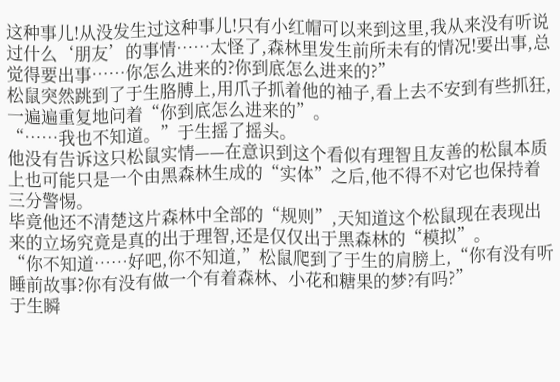这种事儿!从没发生过这种事儿!只有小红帽可以来到这里,我从来没有听说过什么‘朋友’的事情……太怪了,森林里发生前所未有的情况!要出事,总觉得要出事……你怎么进来的?你到底怎么进来的?”
松鼠突然跳到了于生胳膊上,用爪子抓着他的袖子,看上去不安到有些抓狂,一遍遍重复地问着“你到底怎么进来的”。
“……我也不知道。”于生摇了摇头。
他没有告诉这只松鼠实情——在意识到这个看似有理智且友善的松鼠本质上也可能只是一个由黑森林生成的“实体”之后,他不得不对它也保持着三分警惕。
毕竟他还不清楚这片森林中全部的“规则”,天知道这个松鼠现在表现出来的立场究竟是真的出于理智,还是仅仅出于黑森林的“模拟”。
“你不知道……好吧,你不知道,”松鼠爬到了于生的肩膀上,“你有没有听睡前故事?你有没有做一个有着森林、小花和糖果的梦?有吗?”
于生瞬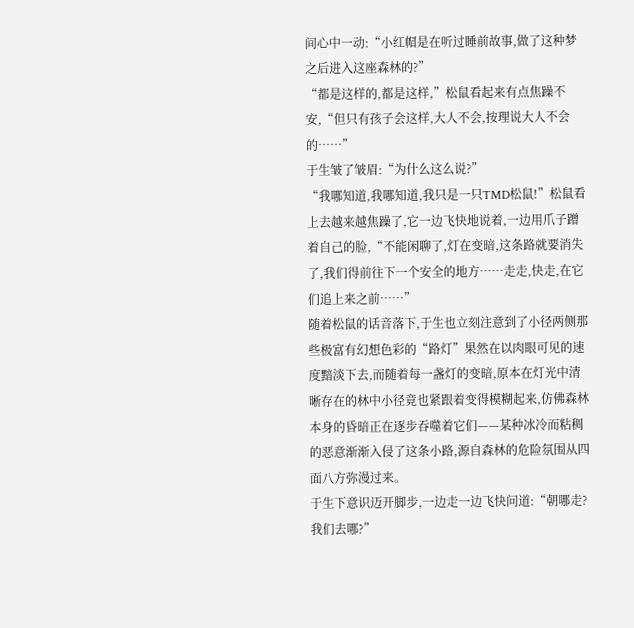间心中一动:“小红帽是在听过睡前故事,做了这种梦之后进入这座森林的?”
“都是这样的,都是这样,”松鼠看起来有点焦躁不安,“但只有孩子会这样,大人不会,按理说大人不会的……”
于生皱了皱眉:“为什么这么说?”
“我哪知道,我哪知道,我只是一只TMD松鼠!”松鼠看上去越来越焦躁了,它一边飞快地说着,一边用爪子蹭着自己的脸,“不能闲聊了,灯在变暗,这条路就要消失了,我们得前往下一个安全的地方……走走,快走,在它们追上来之前……”
随着松鼠的话音落下,于生也立刻注意到了小径两侧那些极富有幻想色彩的“路灯”果然在以肉眼可见的速度黯淡下去,而随着每一盏灯的变暗,原本在灯光中清晰存在的林中小径竟也紧跟着变得模糊起来,仿佛森林本身的昏暗正在逐步吞噬着它们——某种冰冷而粘稠的恶意渐渐入侵了这条小路,源自森林的危险氛围从四面八方弥漫过来。
于生下意识迈开脚步,一边走一边飞快问道:“朝哪走?我们去哪?”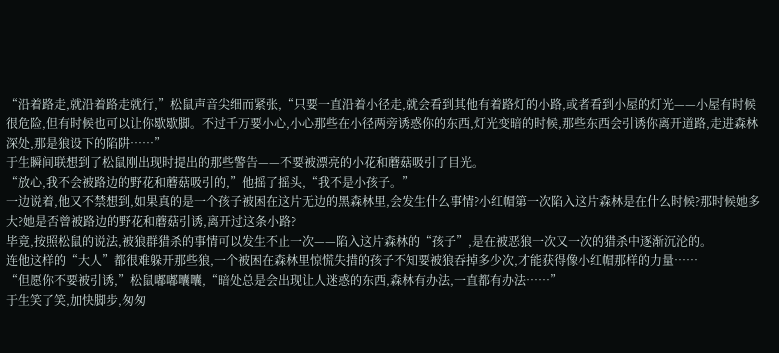“沿着路走,就沿着路走就行,”松鼠声音尖细而紧张,“只要一直沿着小径走,就会看到其他有着路灯的小路,或者看到小屋的灯光——小屋有时候很危险,但有时候也可以让你歇歇脚。不过千万要小心,小心那些在小径两旁诱惑你的东西,灯光变暗的时候,那些东西会引诱你离开道路,走进森林深处,那是狼设下的陷阱……”
于生瞬间联想到了松鼠刚出现时提出的那些警告——不要被漂亮的小花和蘑菇吸引了目光。
“放心,我不会被路边的野花和蘑菇吸引的,”他摇了摇头,“我不是小孩子。”
一边说着,他又不禁想到,如果真的是一个孩子被困在这片无边的黑森林里,会发生什么事情?小红帽第一次陷入这片森林是在什么时候?那时候她多大?她是否曾被路边的野花和蘑菇引诱,离开过这条小路?
毕竟,按照松鼠的说法,被狼群猎杀的事情可以发生不止一次——陷入这片森林的“孩子”,是在被恶狼一次又一次的猎杀中逐渐沉沦的。
连他这样的“大人”都很难躲开那些狼,一个被困在森林里惊慌失措的孩子不知要被狼吞掉多少次,才能获得像小红帽那样的力量……
“但愿你不要被引诱,”松鼠嘟嘟囔囔,“暗处总是会出现让人迷惑的东西,森林有办法,一直都有办法……”
于生笑了笑,加快脚步,匆匆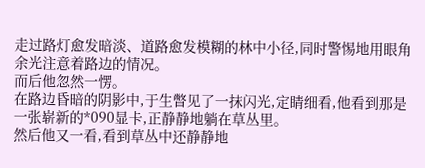走过路灯愈发暗淡、道路愈发模糊的林中小径,同时警惕地用眼角余光注意着路边的情况。
而后他忽然一愣。
在路边昏暗的阴影中,于生瞥见了一抹闪光,定睛细看,他看到那是一张崭新的*090显卡,正静静地躺在草丛里。
然后他又一看,看到草丛中还静静地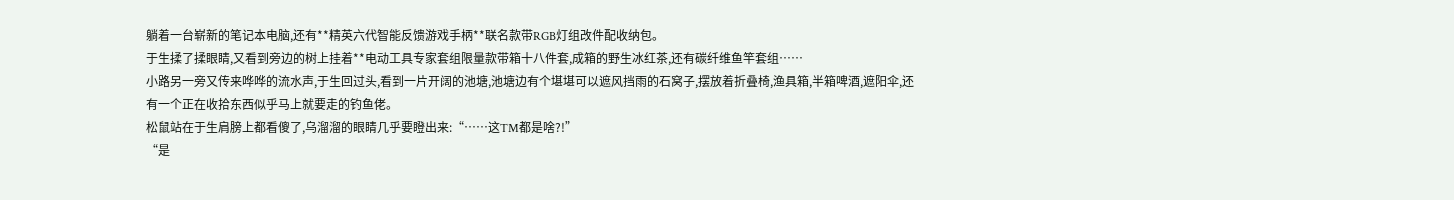躺着一台崭新的笔记本电脑,还有**精英六代智能反馈游戏手柄**联名款带RGB灯组改件配收纳包。
于生揉了揉眼睛,又看到旁边的树上挂着**电动工具专家套组限量款带箱十八件套,成箱的野生冰红茶,还有碳纤维鱼竿套组……
小路另一旁又传来哗哗的流水声,于生回过头,看到一片开阔的池塘,池塘边有个堪堪可以遮风挡雨的石窝子,摆放着折叠椅,渔具箱,半箱啤酒,遮阳伞,还有一个正在收拾东西似乎马上就要走的钓鱼佬。
松鼠站在于生肩膀上都看傻了,乌溜溜的眼睛几乎要瞪出来:“……这TM都是啥?!”
“是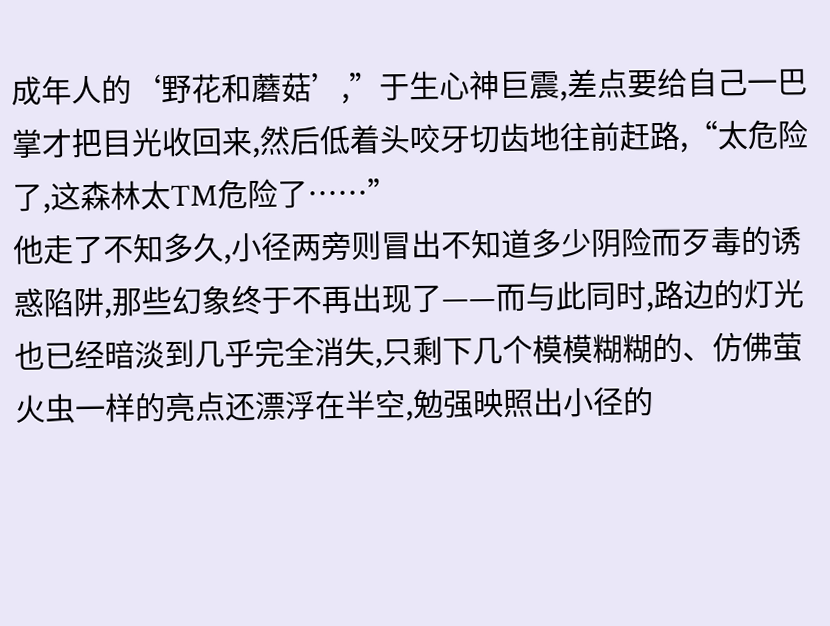成年人的‘野花和蘑菇’,”于生心神巨震,差点要给自己一巴掌才把目光收回来,然后低着头咬牙切齿地往前赶路,“太危险了,这森林太TM危险了……”
他走了不知多久,小径两旁则冒出不知道多少阴险而歹毒的诱惑陷阱,那些幻象终于不再出现了——而与此同时,路边的灯光也已经暗淡到几乎完全消失,只剩下几个模模糊糊的、仿佛萤火虫一样的亮点还漂浮在半空,勉强映照出小径的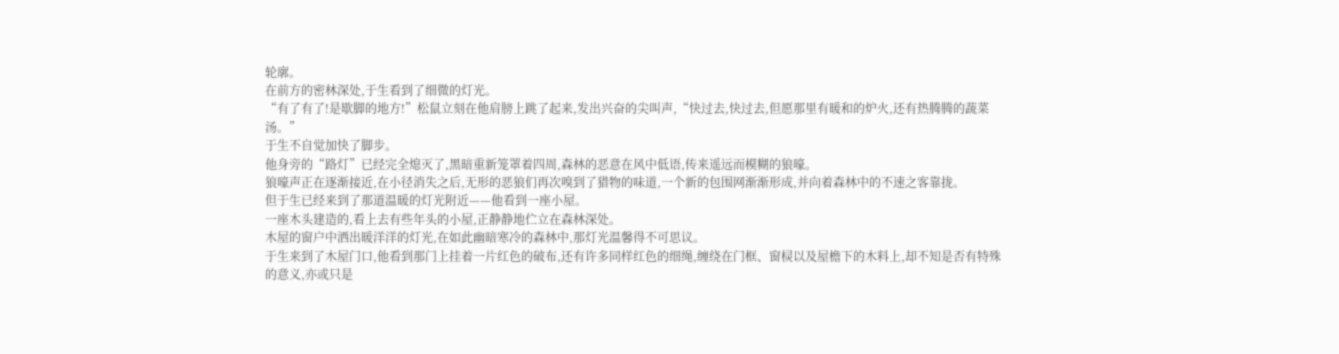轮廓。
在前方的密林深处,于生看到了细微的灯光。
“有了有了!是歇脚的地方!”松鼠立刻在他肩膀上跳了起来,发出兴奋的尖叫声,“快过去,快过去,但愿那里有暖和的炉火,还有热腾腾的蔬菜汤。”
于生不自觉加快了脚步。
他身旁的“路灯”已经完全熄灭了,黑暗重新笼罩着四周,森林的恶意在风中低语,传来遥远而模糊的狼嚎。
狼嚎声正在逐渐接近,在小径消失之后,无形的恶狼们再次嗅到了猎物的味道,一个新的包围网渐渐形成,并向着森林中的不速之客靠拢。
但于生已经来到了那道温暖的灯光附近——他看到一座小屋。
一座木头建造的,看上去有些年头的小屋,正静静地伫立在森林深处。
木屋的窗户中洒出暖洋洋的灯光,在如此幽暗寒冷的森林中,那灯光温馨得不可思议。
于生来到了木屋门口,他看到那门上挂着一片红色的破布,还有许多同样红色的细绳,缠绕在门框、窗棂以及屋檐下的木料上,却不知是否有特殊的意义,亦或只是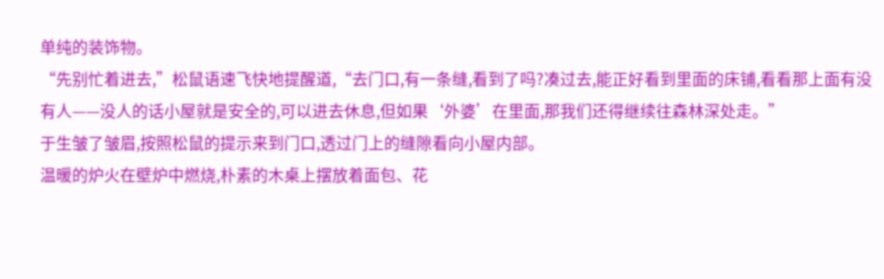单纯的装饰物。
“先别忙着进去,”松鼠语速飞快地提醒道,“去门口,有一条缝,看到了吗?凑过去,能正好看到里面的床铺,看看那上面有没有人——没人的话小屋就是安全的,可以进去休息,但如果‘外婆’在里面,那我们还得继续往森林深处走。”
于生皱了皱眉,按照松鼠的提示来到门口,透过门上的缝隙看向小屋内部。
温暖的炉火在壁炉中燃烧,朴素的木桌上摆放着面包、花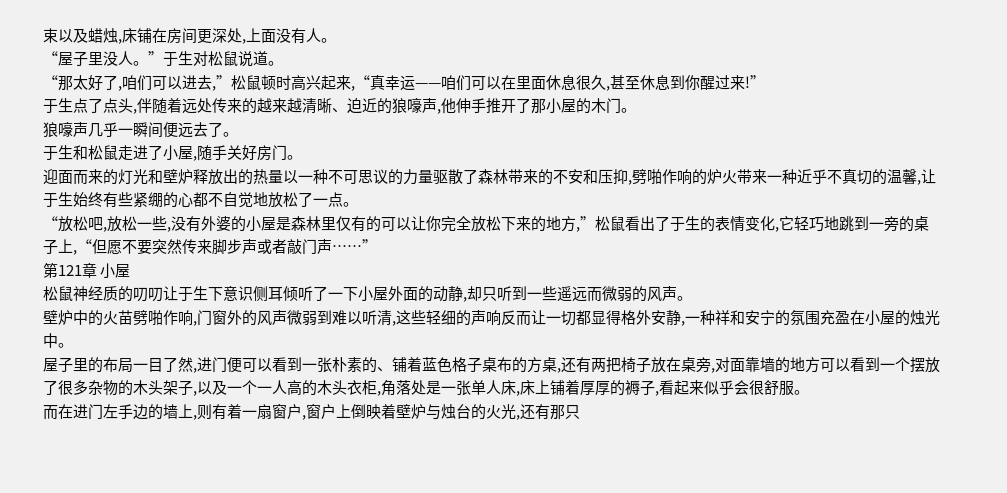束以及蜡烛,床铺在房间更深处,上面没有人。
“屋子里没人。”于生对松鼠说道。
“那太好了,咱们可以进去,”松鼠顿时高兴起来,“真幸运——咱们可以在里面休息很久,甚至休息到你醒过来!”
于生点了点头,伴随着远处传来的越来越清晰、迫近的狼嚎声,他伸手推开了那小屋的木门。
狼嚎声几乎一瞬间便远去了。
于生和松鼠走进了小屋,随手关好房门。
迎面而来的灯光和壁炉释放出的热量以一种不可思议的力量驱散了森林带来的不安和压抑,劈啪作响的炉火带来一种近乎不真切的温馨,让于生始终有些紧绷的心都不自觉地放松了一点。
“放松吧,放松一些,没有外婆的小屋是森林里仅有的可以让你完全放松下来的地方,”松鼠看出了于生的表情变化,它轻巧地跳到一旁的桌子上,“但愿不要突然传来脚步声或者敲门声……”
第121章 小屋
松鼠神经质的叨叨让于生下意识侧耳倾听了一下小屋外面的动静,却只听到一些遥远而微弱的风声。
壁炉中的火苗劈啪作响,门窗外的风声微弱到难以听清,这些轻细的声响反而让一切都显得格外安静,一种祥和安宁的氛围充盈在小屋的烛光中。
屋子里的布局一目了然,进门便可以看到一张朴素的、铺着蓝色格子桌布的方桌,还有两把椅子放在桌旁,对面靠墙的地方可以看到一个摆放了很多杂物的木头架子,以及一个一人高的木头衣柜,角落处是一张单人床,床上铺着厚厚的褥子,看起来似乎会很舒服。
而在进门左手边的墙上,则有着一扇窗户,窗户上倒映着壁炉与烛台的火光,还有那只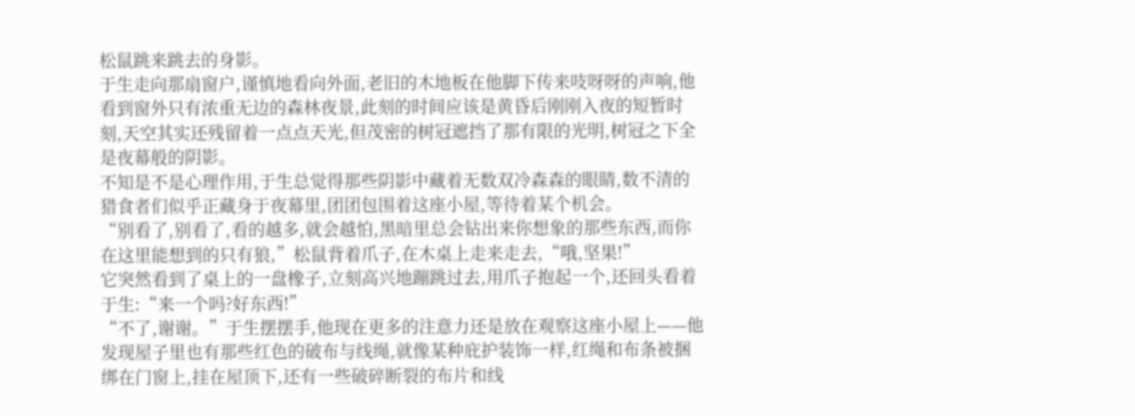松鼠跳来跳去的身影。
于生走向那扇窗户,谨慎地看向外面,老旧的木地板在他脚下传来吱呀呀的声响,他看到窗外只有浓重无边的森林夜景,此刻的时间应该是黄昏后刚刚入夜的短暂时刻,天空其实还残留着一点点天光,但茂密的树冠遮挡了那有限的光明,树冠之下全是夜幕般的阴影。
不知是不是心理作用,于生总觉得那些阴影中藏着无数双冷森森的眼睛,数不清的猎食者们似乎正藏身于夜幕里,团团包围着这座小屋,等待着某个机会。
“别看了,别看了,看的越多,就会越怕,黑暗里总会钻出来你想象的那些东西,而你在这里能想到的只有狼,”松鼠背着爪子,在木桌上走来走去,“哦,坚果!”
它突然看到了桌上的一盘橡子,立刻高兴地蹦跳过去,用爪子抱起一个,还回头看着于生:“来一个吗?好东西!”
“不了,谢谢。”于生摆摆手,他现在更多的注意力还是放在观察这座小屋上——他发现屋子里也有那些红色的破布与线绳,就像某种庇护装饰一样,红绳和布条被捆绑在门窗上,挂在屋顶下,还有一些破碎断裂的布片和线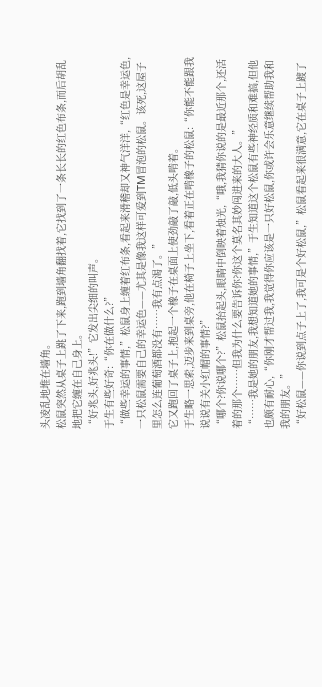头凌乱地堆在墙角。
松鼠突然从桌子上跳了下来,跑到墙角翻找着,它找到了一条长长的红色布条,而后胡乱地把它缠在自己身上。
“好兆头,好兆头!”它发出尖细的叫声。
于生有些好奇:“你在做什么?”
“做些幸运的事情,”松鼠身上缠着红布条,看起来滑稽却又神气洋洋,“红色是幸运色,一只松鼠需要自己的幸运色——尤其是像我这样可爱到TM冒泡的松鼠。该死,这屋子里怎么连葡萄酒都没有……我有点渴了。”
它又跑回了桌子上,抱起一个橡子在桌面上使劲敲了敲,低头啃着。
于生略一思索,迈步来到桌旁,他在椅子上坐下,看着正在啃橡子的松鼠:“你能不能跟我说说有关小红帽的事情?”
“哪个?你说哪个?”松鼠抬起头,眼睛中倒映着烛光,“哦,我猜你说的是最近那个,还活着的那个……但我为什么要告诉你?你这个莫名其妙闯进来的大人。”
“……我是她的朋友,我想知道她的事情,”于生知道这个松鼠有些神经质和难搞,但他也颇有耐心,“你刚才帮过我,我觉得你应该是一只好松鼠,你或许会乐意继续帮助我和我的朋友。”
“好松鼠——你说到点子上了,我可是个好松鼠,”松鼠看起来很满意,它在桌子上踱了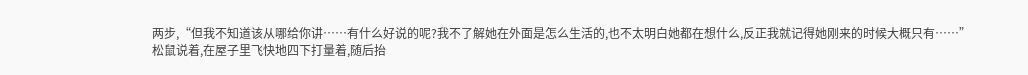两步,“但我不知道该从哪给你讲……有什么好说的呢?我不了解她在外面是怎么生活的,也不太明白她都在想什么,反正我就记得她刚来的时候大概只有……”
松鼠说着,在屋子里飞快地四下打量着,随后抬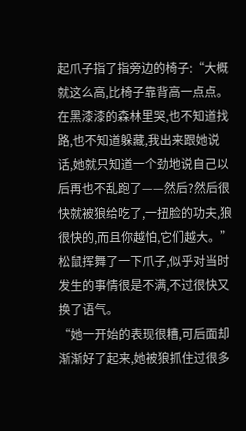起爪子指了指旁边的椅子:“大概就这么高,比椅子靠背高一点点。在黑漆漆的森林里哭,也不知道找路,也不知道躲藏,我出来跟她说话,她就只知道一个劲地说自己以后再也不乱跑了——然后?然后很快就被狼给吃了,一扭脸的功夫,狼很快的,而且你越怕,它们越大。”
松鼠挥舞了一下爪子,似乎对当时发生的事情很是不满,不过很快又换了语气。
“她一开始的表现很糟,可后面却渐渐好了起来,她被狼抓住过很多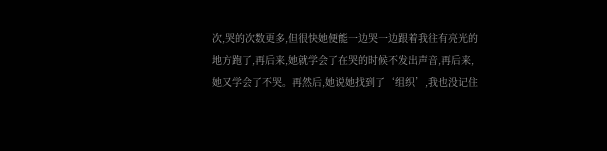次,哭的次数更多,但很快她便能一边哭一边跟着我往有亮光的地方跑了,再后来,她就学会了在哭的时候不发出声音,再后来,她又学会了不哭。再然后,她说她找到了‘组织’,我也没记住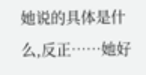她说的具体是什么,反正……她好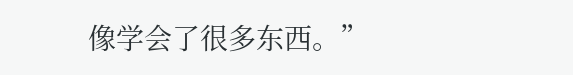像学会了很多东西。”